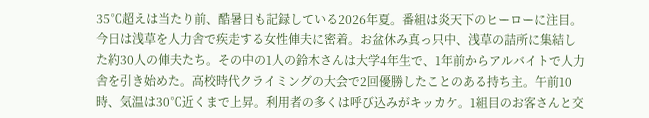35℃超えは当たり前、酷暑日も記録している2026年夏。番組は炎天下のヒーローに注目。今日は浅草を人力舎で疾走する女性俥夫に密着。お盆休み真っ只中、浅草の詰所に集結した約30人の俥夫たち。その中の1人の鈴木さんは大学4年生で、1年前からアルバイトで人力舎を引き始めた。高校時代クライミングの大会で2回優勝したことのある持ち主。午前10時、気温は30℃近くまで上昇。利用者の多くは呼び込みがキッカケ。1組目のお客さんと交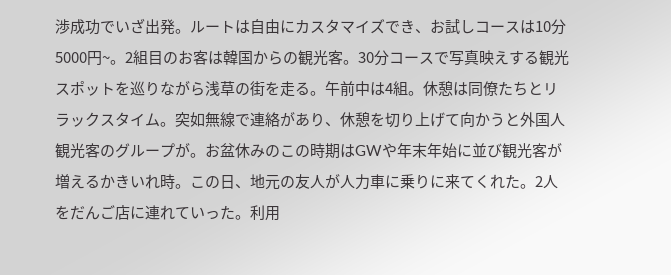渉成功でいざ出発。ルートは自由にカスタマイズでき、お試しコースは10分5000円~。2組目のお客は韓国からの観光客。30分コースで写真映えする観光スポットを巡りながら浅草の街を走る。午前中は4組。休憩は同僚たちとリラックスタイム。突如無線で連絡があり、休憩を切り上げて向かうと外国人観光客のグループが。お盆休みのこの時期はGWや年末年始に並び観光客が増えるかきいれ時。この日、地元の友人が人力車に乗りに来てくれた。2人をだんご店に連れていった。利用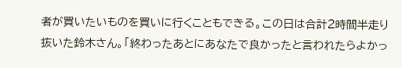者が買いたいものを買いに行くこともできる。この日は合計2時間半走り抜いた鈴木さん。「終わったあとにあなたで良かったと言われたらよかっ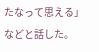たなって思える」などと話した。